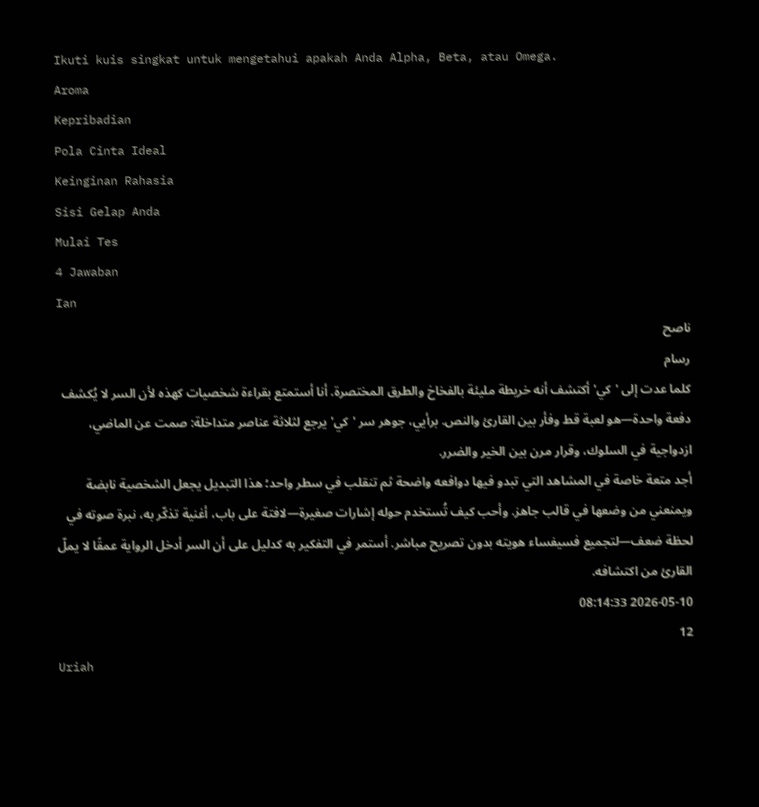Ikuti kuis singkat untuk mengetahui apakah Anda Alpha, Beta, atau Omega.
Aroma
Kepribadian
Pola Cinta Ideal
Keinginan Rahasia
Sisi Gelap Anda
Mulai Tes
4 Jawaban
Ian
ناصح
رسام
كلما عدت إلى 'كي' أكتشف أنه خريطة مليئة بالفخاخ والطرق المختصرة. أنا أستمتع بقراءة شخصيات كهذه لأن السر لا يُكشف دفعة واحدة—هو لعبة قط وفأر بين القارئ والنص. برأيي، جوهر سر 'كي' يرجع لثلاثة عناصر متداخلة: صمت عن الماضي، ازدواجية في السلوك، وقرار مرن بين الخير والضرر.
أجد متعة خاصة في المشاهد التي تبدو فيها دوافعه واضحة ثم تنقلب في سطر واحد؛ هذا التبديل يجعل الشخصية نابضة ويمنعني من وضعها في قالب جاهز. وأحب كيف تُستخدم حوله إشارات صغيرة—لافتة على باب، أغنية تذكّر به، نبرة صوته في لحظة ضعف—لتجميع فسيفساء هويته بدون تصريح مباشر. أستمر في التفكير به كدليل على أن السر أدخل الرواية عمقًا لا يملّ القارئ من اكتشافه.
2026-05-10 08:14:33
12
Uriah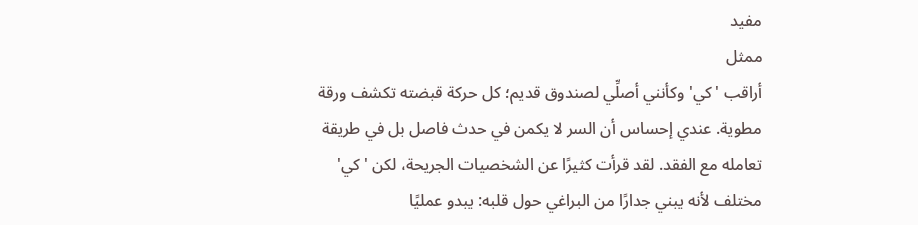مفيد
ممثل
أراقب 'كي' وكأنني أصلِّي لصندوق قديم؛ كل حركة قبضته تكشف ورقة مطوية. عندي إحساس أن السر لا يكمن في حدث فاصل بل في طريقة تعامله مع الفقد. لقد قرأت كثيرًا عن الشخصيات الجريحة، لكن 'كي' مختلف لأنه يبني جدارًا من البراغي حول قلبه: يبدو عمليًا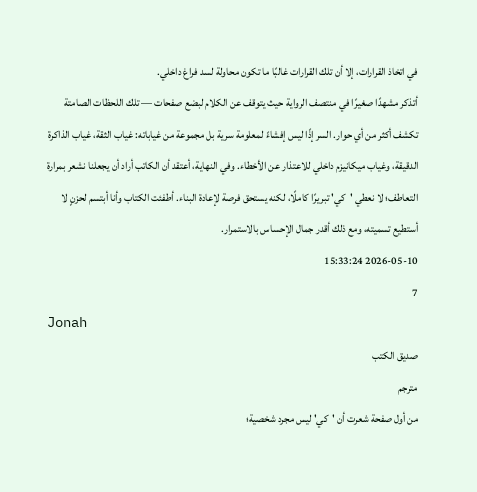في اتخاذ القرارات، إلا أن تلك القرارات غالبًا ما تكون محاولة لسد فراغ داخلي.
أتذكر مشهدًا صغيرًا في منتصف الرواية حيث يتوقف عن الكلام لبضع صفحات — تلك اللحظات الصامتة تكشف أكثر من أي حوار. السر إذًا ليس إفشاءً لمعلومة سرية بل مجموعة من غياباته: غياب الثقة، غياب الذاكرة الدقيقة، وغياب ميكانيزم داخلي للاعتذار عن الأخطاء. وفي النهاية، أعتقد أن الكاتب أراد أن يجعلنا نشعر بمرارة التعاطف؛ لا نعطي 'كي' تبريرًا كاملًا، لكنه يستحق فرصة لإعادة البناء. أطفئت الكتاب وأنا أبتسم لحزنٍ لا أستطيع تسميته، ومع ذلك أقدر جمال الإحساس بالاستمرار.
2026-05-10 15:33:24
7
Jonah
صديق الكتب
مترجم
من أول صفحة شعرت أن 'كي' ليس مجرد شخصية؛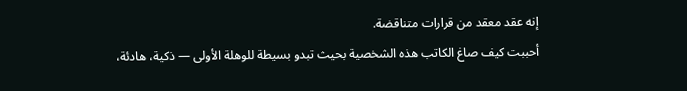إنه عقد معقد من قرارات متناقضة.
أحببت كيف صاغ الكاتب هذه الشخصية بحيث تبدو بسيطة للوهلة الأولى — ذكية، هادئة،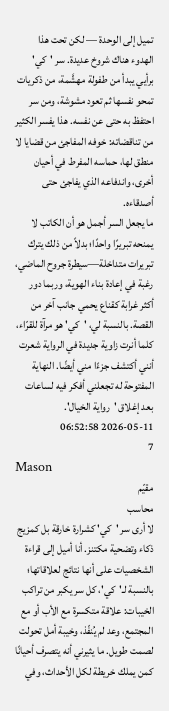تميل إلى الوحدة — لكن تحت هذا الهدوء هناك شروخ عديدة. سر 'كي' برأيي يبدأ من طفولة مهشَّمة، من ذكريات تمحو نفسها ثم تعود مشوشة، ومن سر احتفظ به حتى عن نفسه. هذا يفسر الكثير من تناقضاته: خوفه المفاجئ من قضايا لا منطق لها، حماسه المفرط في أحيان أخرى، واندفاعه الذي يفاجئ حتى أصدقاءه.
ما يجعل السر أجمل هو أن الكاتب لا يمنحه تبريرًا واحدًا؛ بدلاً من ذلك يترك تبريرات متداخلة—سيطرة جروح الماضي، رغبة في إعادة بناء الهوية، وربما دور أكثر غرابة كقناع يحمي جانب آخر من القصة. بالنسبة لي، 'كي' هو مرآة للقرّاء، كلما أنرت زاوية جديدة في الرواية شعرت أنني أكتشف جزءًا مني أيضًا. النهاية المفتوحة له تجعلني أفكر فيه لساعات بعد إغلاق 'رواية الخيال'.
2026-05-11 06:52:58
7
Mason
مقيّم
محاسب
لا أرى سر 'كي' كشرارة خارقة بل كمزيج ذكاء وتضحية مكتنز. أنا أميل إلى قراءة الشخصيات على أنها نتائج لعلاقاتها؛ بالنسبة لـ'كي'، كل سر يكبر من تراكب الخيبات: علاقة متكسرة مع الأب أو مع المجتمع، وعد لم يُنفّذ، وخيبة أمل تحولت لصمت طويل. ما يثيرني أنه يتصرف أحيانًا كمن يملك خريطة لكل الأحداث، وفي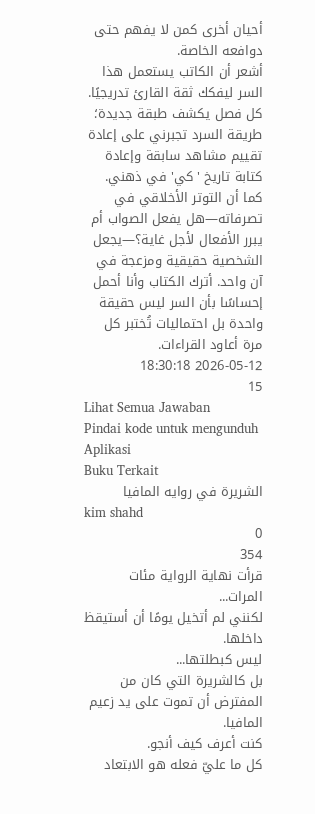أحيان أخرى كمن لا يفهم حتى دوافعه الخاصة.
أشعر أن الكاتب يستعمل هذا السر ليفكك ثقة القارئ تدريجيًا. كل فصل يكشف طبقة جديدة؛ طريقة السرد تجبرني على إعادة تقييم مشاهد سابقة وإعادة كتابة تاريخ 'كي' في ذهني. كما أن التوتر الأخلاقي في تصرفاته—هل يفعل الصواب أم يبرر الأفعال لأجل غاية؟—يجعل الشخصية حقيقية ومزعجة في آن واحد. أترك الكتاب وأنا أحمل إحساسًا بأن السر ليس حقيقة واحدة بل احتماليات تُختبر كل مرة أعاود القراءات.
2026-05-12 18:30:18
15
Lihat Semua Jawaban
Pindai kode untuk mengunduh Aplikasi
Buku Terkait
الشريرة في روايه المافيا
kim shahd
0
354
قرأت نهاية الرواية مئات المرات...
لكنني لم أتخيل يومًا أن أستيقظ داخلها.
ليس كبطلتها...
بل كالشريرة التي كان من المفترض أن تموت على يد زعيم المافيا.
كنت أعرف كيف أنجو.
كل ما عليّ فعله هو الابتعاد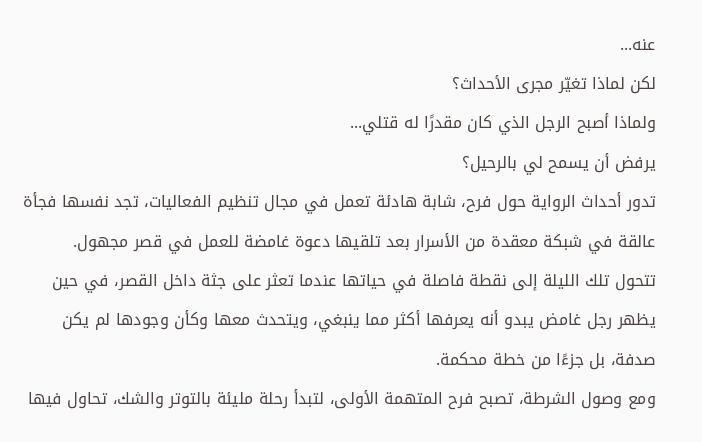عنه...
لكن لماذا تغيّر مجرى الأحداث؟
ولماذا أصبح الرجل الذي كان مقدرًا له قتلي...
يرفض أن يسمح لي بالرحيل؟
تدور أحداث الرواية حول فرح، شابة هادئة تعمل في مجال تنظيم الفعاليات، تجد نفسها فجأة عالقة في شبكة معقدة من الأسرار بعد تلقيها دعوة غامضة للعمل في قصر مجهول.
تتحول تلك الليلة إلى نقطة فاصلة في حياتها عندما تعثر على جثة داخل القصر، في حين يظهر رجل غامض يبدو أنه يعرفها أكثر مما ينبغي، ويتحدث معها وكأن وجودها لم يكن صدفة، بل جزءًا من خطة محكمة.
ومع وصول الشرطة، تصبح فرح المتهمة الأولى، لتبدأ رحلة مليئة بالتوتر والشك، تحاول فيها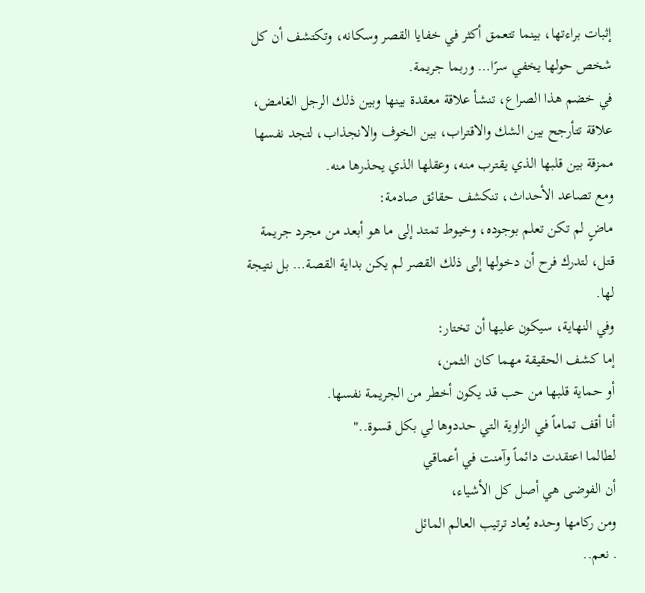إثبات براءتها، بينما تتعمق أكثر في خفايا القصر وسكانه، وتكتشف أن كل شخص حولها يخفي سرًا… وربما جريمة.
في خضم هذا الصراع، تنشأ علاقة معقدة بينها وبين ذلك الرجل الغامض، علاقة تتأرجح بين الشك والاقتراب، بين الخوف والانجذاب، لتجد نفسها ممزقة بين قلبها الذي يقترب منه، وعقلها الذي يحذرها منه.
ومع تصاعد الأحداث، تنكشف حقائق صادمة:
ماضٍ لم تكن تعلم بوجوده، وخيوط تمتد إلى ما هو أبعد من مجرد جريمة قتل، لتدرك فرح أن دخولها إلى ذلك القصر لم يكن بداية القصة… بل نتيجة لها.
وفي النهاية، سيكون عليها أن تختار:
إما كشف الحقيقة مهما كان الثمن،
أو حماية قلبها من حب قد يكون أخطر من الجريمة نفسها.
أنا أقف تماماً في الزاوية التي حددوها لي بكل قسوة.."
لطالما اعتقدت دائماً وآمنت في أعماقي
أن الفوضى هي أصل كل الأشياء،
ومن ركامها وحده يُعاد ترتيب العالم المائل
. نعم..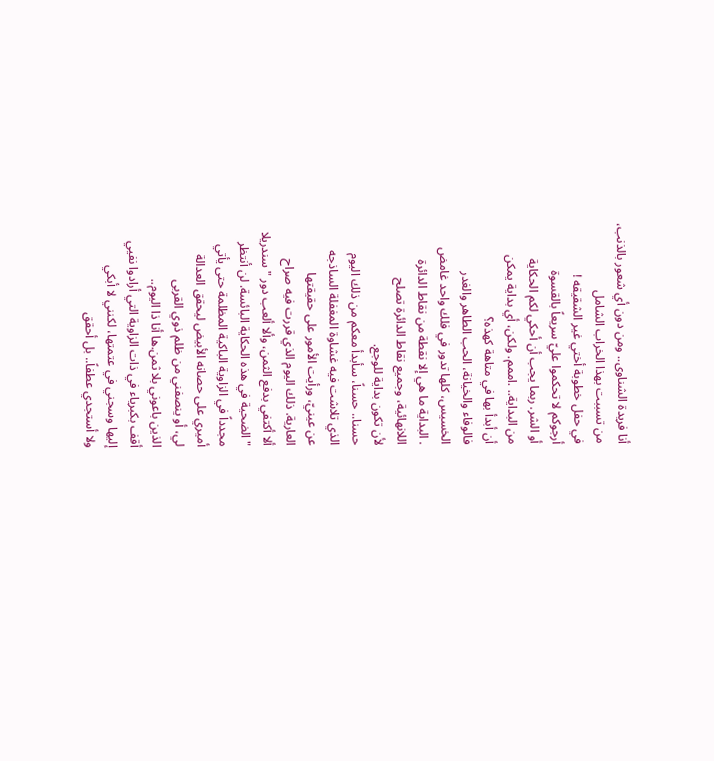أنا فريدة الشناوى.. ومن دون أي شعور بالذنب،
من تسببت بهذا الخراب الشامل
في حفل خطوبة أختي غير الشقيقه !
أرجوكم لا تحكموا عليّ سريعاً بالقسوة
أو الشر. ربما يجب أن أحكي لكم الحكاية
من البداية.. .اممم. ولكن، أي بداية يمكن
أن أبدأ بها في متاهة كهذه؟
فالوفاء والخيانة، الحب الطاهر والغدر
الخسيس، كلها تدور في فلك واحد غامض
. البداية ما هي إلا نقطة من نقاط الدائرة
اللانهائية، وجميع نقاط الدائرة تصلح
لأن تكون بداية للوجع.
حسنا.. حسناً، سأبدأ معكم من ذلك اليوم
الذي تلاشت فيه غشاوة المغفلة الساذجه
عن عينيّ، ورأيت الأمور على حقيقتها
العارية. ذلك اليوم الذي قررت فيه صراح
ألا أكتفي بدفع الثمن، وألا ألعب دور "سندريلا
" الضحية في هذه الحكاية البائسة. لن أنتظر
مجدداً في الزاوية الباكية المظلمة حتى يأتي
أميري على حصانه الأبيض ليحقق العدالة
لي، أو ينصفني من ظلم ذوي القربى
الذين باعوني بلا ثمن.ها أنا ذا اليوم..
أقف بكبرياء في ذات الزاوية التي أرادوا نفيي
إليها وسجني في عتمتها، لكنني لا أبكي
ولا أستجدي عطفاً.. بل أحقق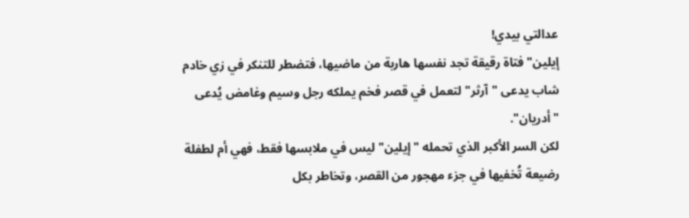عدالتي بيدي!
إيلين" فتاة رقيقة تجد نفسها هاربة من ماضيها، فتضطر للتنكر في زي خادم شاب يدعى "آرثر" لتعمل في قصر فخم يملكه رجل وسيم وغامض يُدعى "أدريان".
لكن السر الأكبر الذي تحمله "إيلين" ليس في ملابسها فقط، فهي أم لطفلة رضيعة تُخفيها في جزء مهجور من القصر، وتخاطر بكل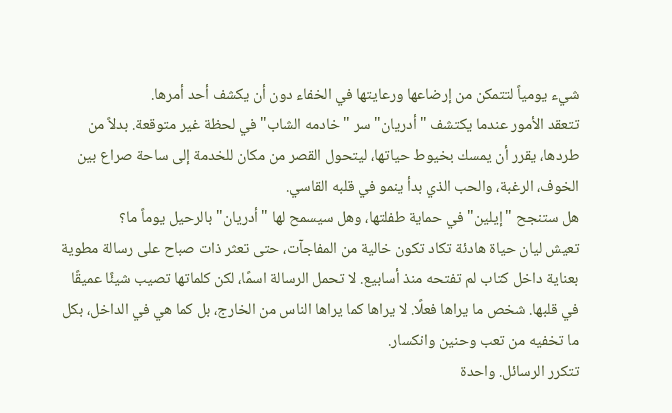شيء يومياً لتتمكن من إرضاعها ورعايتها في الخفاء دون أن يكشف أحد أمرها.
تتعقد الأمور عندما يكتشف "أدريان" سر "خادمه الشاب" في لحظة غير متوقعة. بدلاً من طردها، يقرر أن يمسك بخيوط حياتها، ليتحول القصر من مكان للخدمة إلى ساحة صراع بين الخوف، الرغبة، والحب الذي بدأ ينمو في قلبه القاسي.
هل ستنجح "إيلين" في حماية طفلتها، وهل سيسمح لها "أدريان" بالرحيل يوماً ما؟
تعيش ليان حياة هادئة تكاد تكون خالية من المفاجآت، حتى تعثر ذات صباح على رسالة مطوية بعناية داخل كتاب لم تفتحه منذ أسابيع. لا تحمل الرسالة اسمًا، لكن كلماتها تصيب شيئًا عميقًا في قلبها. شخص ما يراها فعلًا. لا يراها كما يراها الناس من الخارج، بل كما هي في الداخل، بكل ما تخفيه من تعب وحنين وانكسار.
تتكرر الرسائل. واحدة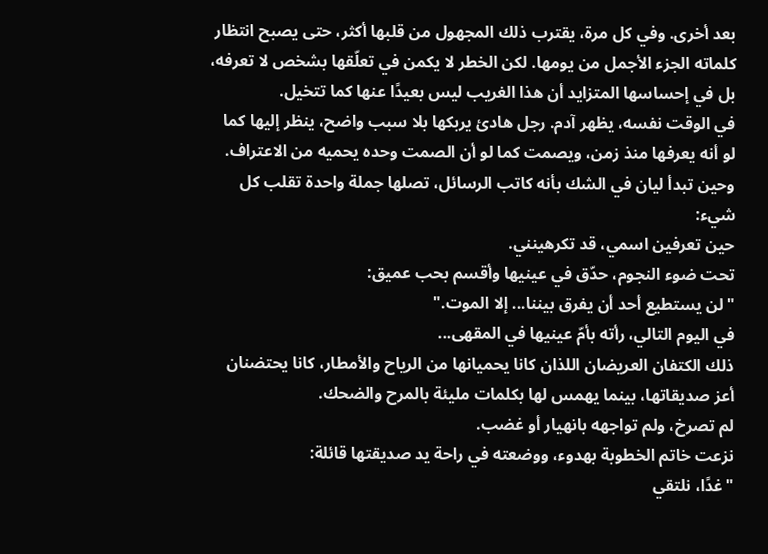بعد أخرى. وفي كل مرة، يقترب ذلك المجهول من قلبها أكثر، حتى يصبح انتظار كلماته الجزء الأجمل من يومها. لكن الخطر لا يكمن في تعلّقها بشخص لا تعرفه، بل في إحساسها المتزايد أن هذا الغريب ليس بعيدًا عنها كما تتخيل.
في الوقت نفسه، يظهر آدم. رجل هادئ يربكها بلا سبب واضح، ينظر إليها كما لو أنه يعرفها منذ زمن، ويصمت كما لو أن الصمت وحده يحميه من الاعتراف. وحين تبدأ ليان في الشك بأنه كاتب الرسائل، تصلها جملة واحدة تقلب كل شيء:
حين تعرفين اسمي، قد تكرهينني.
تحت ضوء النجوم، حدّق في عينيها وأقسم بحب عميق:
"لن يستطيع أحد أن يفرق بيننا... إلا الموت."
في اليوم التالي، رأته بأمّ عينيها في المقهى...
ذلك الكتفان العريضان اللذان كانا يحميانها من الرياح والأمطار، كانا يحتضنان أعز صديقاتها، بينما يهمس لها بكلمات مليئة بالمرح والضحك.
لم تصرخ، ولم تواجهه بانهيار أو غضب.
نزعت خاتم الخطوبة بهدوء، ووضعته في راحة يد صديقتها قائلة:
"غدًا، نلتقي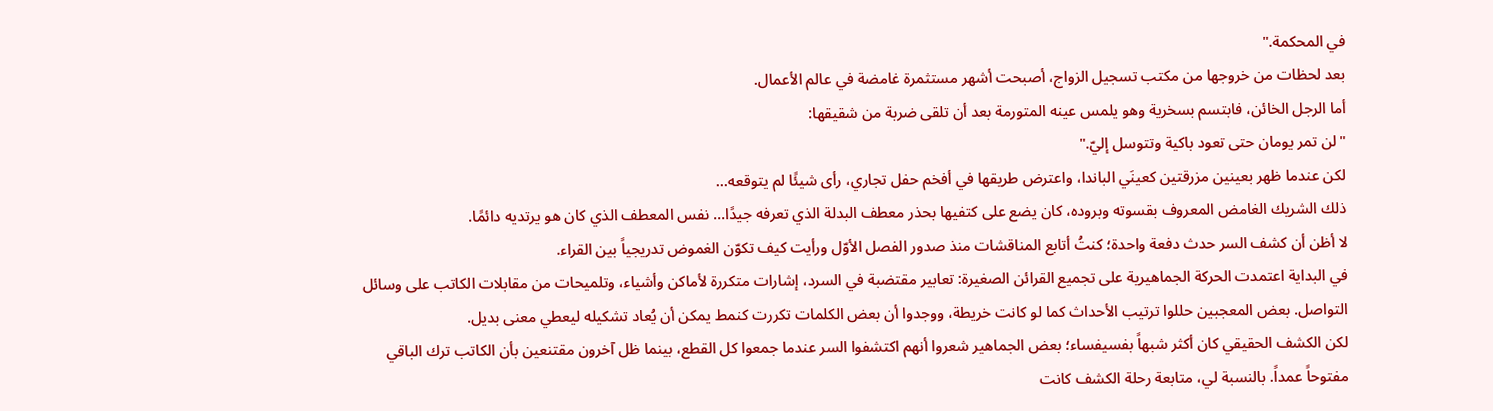في المحكمة."
بعد لحظات من خروجها من مكتب تسجيل الزواج، أصبحت أشهر مستثمرة غامضة في عالم الأعمال.
أما الرجل الخائن، فابتسم بسخرية وهو يلمس عينه المتورمة بعد أن تلقى ضربة من شقيقها:
"لن تمر يومان حتى تعود باكية وتتوسل إليّ."
لكن عندما ظهر بعينين مزرقتين كعينَي الباندا، واعترض طريقها في أفخم حفل تجاري، رأى شيئًا لم يتوقعه...
ذلك الشريك الغامض المعروف بقسوته وبروده، كان يضع على كتفيها بحذر معطف البدلة الذي تعرفه جيدًا... نفس المعطف الذي كان هو يرتديه دائمًا.
لا أظن أن كشف السر حدث دفعة واحدة؛ كنتُ أتابع المناقشات منذ صدور الفصل الأوّل ورأيت كيف تكوّن الغموض تدريجياً بين القراء.
في البداية اعتمدت الحركة الجماهيرية على تجميع القرائن الصغيرة: تعابير مقتضبة في السرد، إشارات متكررة لأماكن وأشياء، وتلميحات من مقابلات الكاتب على وسائل التواصل. بعض المعجبين حللوا ترتيب الأحداث كما لو كانت خريطة، ووجدوا أن بعض الكلمات تكررت كنمط يمكن أن يُعاد تشكيله ليعطي معنى بديل.
لكن الكشف الحقيقي كان أكثر شبهاً بفسيفساء؛ بعض الجماهير شعروا أنهم اكتشفوا السر عندما جمعوا كل القطع، بينما ظل آخرون مقتنعين بأن الكاتب ترك الباقي مفتوحاً عمداً. بالنسبة لي، متابعة رحلة الكشف كانت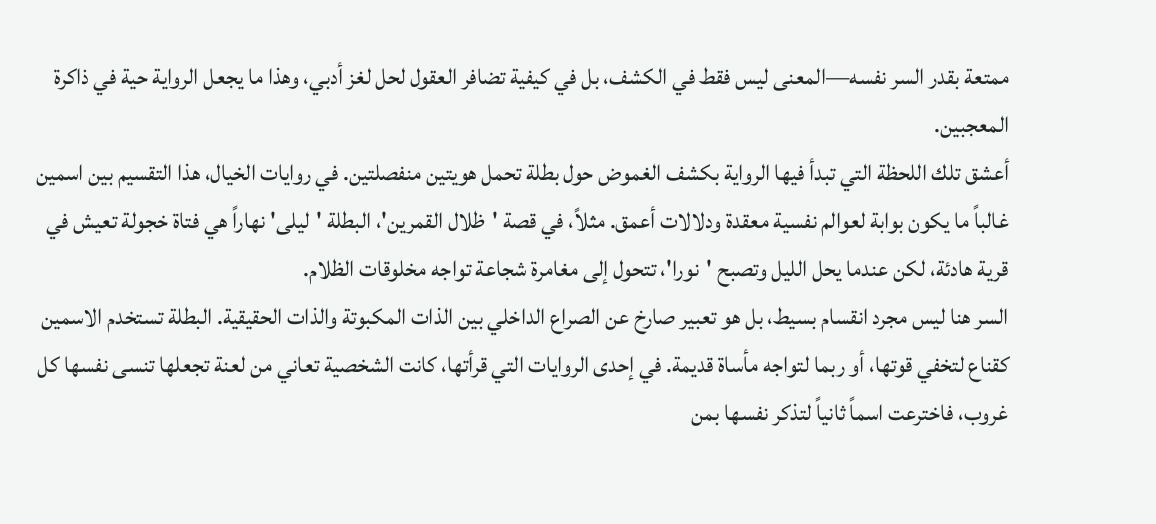ممتعة بقدر السر نفسه—المعنى ليس فقط في الكشف، بل في كيفية تضافر العقول لحل لغز أدبي، وهذا ما يجعل الرواية حية في ذاكرة المعجبين.
أعشق تلك اللحظة التي تبدأ فيها الرواية بكشف الغموض حول بطلة تحمل هويتين منفصلتين. في روايات الخيال، هذا التقسيم بين اسمين غالباً ما يكون بوابة لعوالم نفسية معقدة ودلالات أعمق. مثلاً، في قصة 'ظلال القمرين'، البطلة 'ليلى' نهاراً هي فتاة خجولة تعيش في قرية هادئة، لكن عندما يحل الليل وتصبح 'نورا'، تتحول إلى مغامرة شجاعة تواجه مخلوقات الظلام.
السر هنا ليس مجرد انقسام بسيط، بل هو تعبير صارخ عن الصراع الداخلي بين الذات المكبوتة والذات الحقيقية. البطلة تستخدم الاسمين كقناع لتخفي قوتها، أو ربما لتواجه مأساة قديمة. في إحدى الروايات التي قرأتها، كانت الشخصية تعاني من لعنة تجعلها تنسى نفسها كل غروب، فاخترعت اسماً ثانياً لتذكر نفسها بمن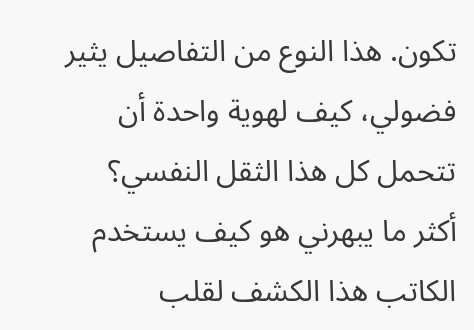تكون. هذا النوع من التفاصيل يثير فضولي، كيف لهوية واحدة أن تتحمل كل هذا الثقل النفسي؟
أكثر ما يبهرني هو كيف يستخدم الكاتب هذا الكشف لقلب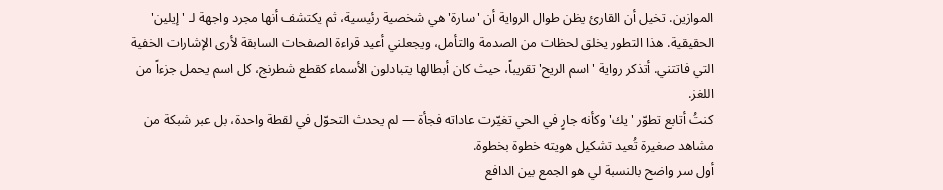الموازين. تخيل أن القارئ يظن طوال الرواية أن 'سارة' هي شخصية رئيسية، ثم يكتشف أنها مجرد واجهة لـ 'إيلين' الحقيقية. هذا التطور يخلق لحظات من الصدمة والتأمل، ويجعلني أعيد قراءة الصفحات السابقة لأرى الإشارات الخفية التي فاتتني. أتذكر رواية 'اسم الريح' تقريباً، حيث كان أبطالها يتبادلون الأسماء كقطع شطرنج، كل اسم يحمل جزءاً من اللغز.
كنتُ أتابع تطوّر 'يك' وكأنه جارٍ في الحي تغيّرت عاداته فجأة — لم يحدث التحوّل في لقطة واحدة، بل عبر شبكة من مشاهد صغيرة تُعيد تشكيل هويته خطوة بخطوة.
أول سر واضح بالنسبة لي هو الجمع بين الدافع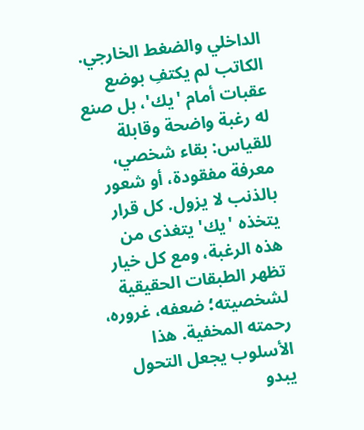الداخلي والضغط الخارجي. الكاتب لم يكتفِ بوضع عقبات أمام 'يك'، بل صنع له رغبة واضحة وقابلة للقياس: بقاء شخصي، معرفة مفقودة، أو شعور بالذنب لا يزول. كل قرار يتخذه 'يك' يتغذى من هذه الرغبة، ومع كل خيار تظهر الطبقات الحقيقية لشخصيته؛ ضعفه، غروره، رحمته المخفية. هذا الأسلوب يجعل التحول يبدو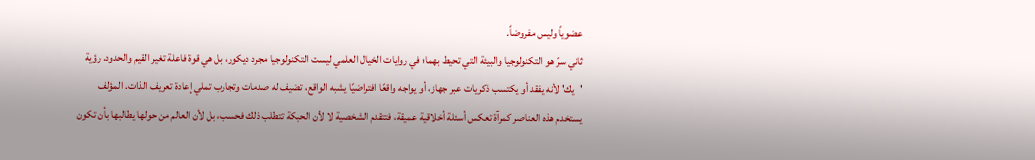عضوياً وليس مفروضاً.
ثاني سرّ هو التكنولوجيا والبيئة التي تحيط بهما؛ في روايات الخيال العلمي ليست التكنولوجيا مجرد ديكور، بل هي قوة فاعلة تغير القيم والحدود. رؤية 'يك' لأنه يفقد أو يكتسب ذكريات عبر جهاز، أو يواجه واقعًا افتراضيًا يشبه الواقع، تضيف له صدمات وتجارب تملي إعادة تعريف الذات. المؤلف يستخدم هذه العناصر كمرآة تعكس أسئلة أخلاقية عميقة، فتتقدم الشخصية لا لأن الحبكة تتطلب ذلك فحسب، بل لأن العالم من حولها يطالبها بأن تكون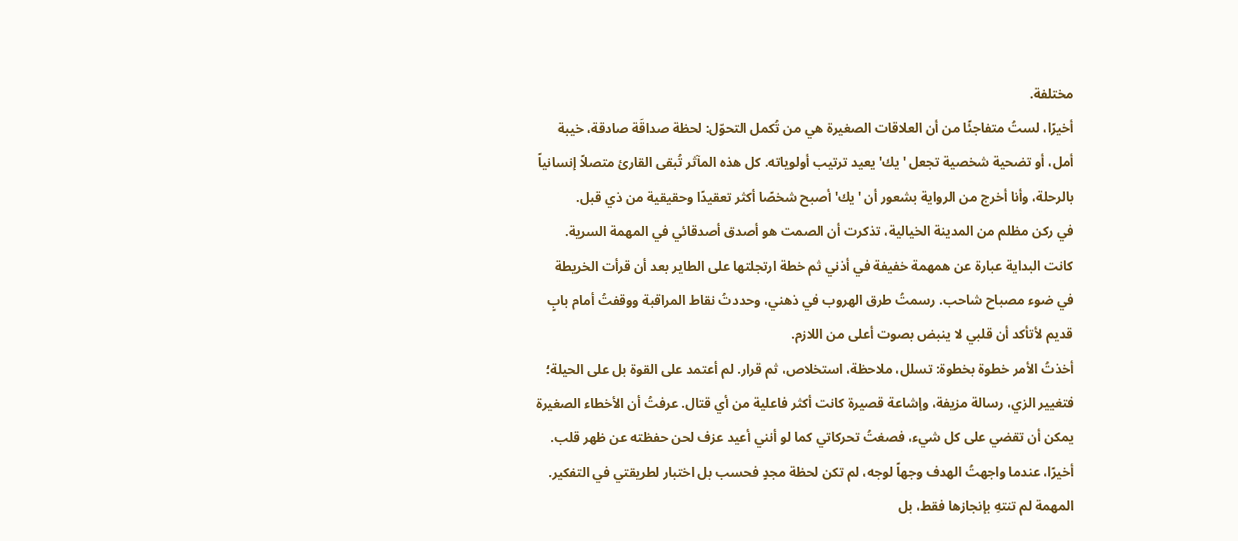مختلفة.
أخيرًا، لستُ متفاجئًا من أن العلاقات الصغيرة هي من تُكمل التحوّل: لحظة صداقَة صادقة، خيبة أمل، أو تضحية شخصية تجعل 'يك' يعيد ترتيب أولوياته. كل هذه المآثر تُبقى القارئ متصلاً إنسانياً بالرحلة، وأنا أخرج من الرواية بشعور أن 'يك' أصبح شخصًا أكثر تعقيدًا وحقيقية من ذي قبل.
في ركن مظلم من المدينة الخيالية، تذكرت أن الصمت هو أصدق أصدقائي في المهمة السرية. كانت البداية عبارة عن همهمة خفيفة في أذني ثم خطة ارتجلتها على الطاير بعد أن قرأت الخريطة في ضوء مصباح شاحب. رسمتُ طرق الهروب في ذهني، وحددتُ نقاط المراقبة ووقفتُ أمام بابٍ قديم لأتأكد أن قلبي لا ينبض بصوت أعلى من اللازم.
أخذتُ الأمر خطوة بخطوة: تسلل، ملاحظة، استخلاص، ثم قرار. لم أعتمد على القوة بل على الحيلة؛ فتغيير الزي، رسالة مزيفة، وإشاعة قصيرة كانت أكثر فاعلية من أي قتال. عرفتُ أن الأخطاء الصغيرة يمكن أن تقضي على كل شيء، فصغتُ تحركاتي كما لو أنني أعيد عزف لحن حفظته عن ظهر قلب.
أخيرًا، عندما واجهتُ الهدف وجهاً لوجه، لم تكن لحظة مجدٍ فحسب بل اختبار لطريقتي في التفكير. المهمة لم تنتهِ بإنجازها فقط، بل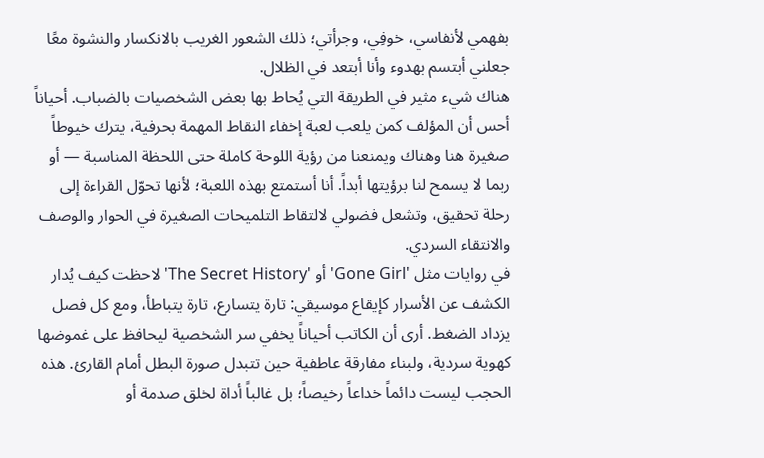بفهمي لأنفاسي، خوفِي، وجرأتي؛ ذلك الشعور الغريب بالانكسار والنشوة معًا جعلني أبتسم بهدوء وأنا أبتعد في الظلال.
هناك شيء مثير في الطريقة التي يُحاط بها بعض الشخصيات بالضباب. أحياناً أحس أن المؤلف كمن يلعب لعبة إخفاء النقاط المهمة بحرفية، يترك خيوطاً صغيرة هنا وهناك ويمنعنا من رؤية اللوحة كاملة حتى اللحظة المناسبة — أو ربما لا يسمح لنا برؤيتها أبداً. أنا أستمتع بهذه اللعبة؛ لأنها تحوّل القراءة إلى رحلة تحقيق، وتشعل فضولي لالتقاط التلميحات الصغيرة في الحوار والوصف والانتقاء السردي.
في روايات مثل 'Gone Girl' أو 'The Secret History' لاحظت كيف يُدار الكشف عن الأسرار كإيقاع موسيقي: تارة يتسارع، تارة يتباطأ، ومع كل فصل يزداد الضغط. أرى أن الكاتب أحياناً يخفي سر الشخصية ليحافظ على غموضها كهوية سردية، ولبناء مفارقة عاطفية حين تتبدل صورة البطل أمام القارئ. هذه الحجب ليست دائماً خداعاً رخيصاً؛ بل غالباً أداة لخلق صدمة أو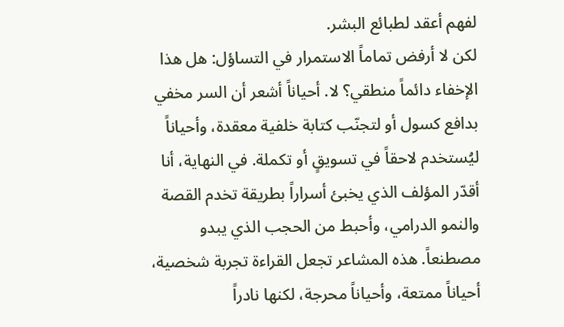لفهم أعقد لطبائع البشر.
لكن لا أرفض تماماً الاستمرار في التساؤل: هل هذا الإخفاء دائماً منطقي؟ لا. أحياناً أشعر أن السر مخفي بدافع كسول أو لتجنّب كتابة خلفية معقدة، وأحياناً ليُستخدم لاحقاً في تسويقٍ أو تكملة. في النهاية، أنا أقدّر المؤلف الذي يخبئ أسراراً بطريقة تخدم القصة والنمو الدرامي، وأحبط من الحجب الذي يبدو مصطنعاً. هذه المشاعر تجعل القراءة تجربة شخصية، أحياناً ممتعة، وأحياناً محرجة، لكنها نادراً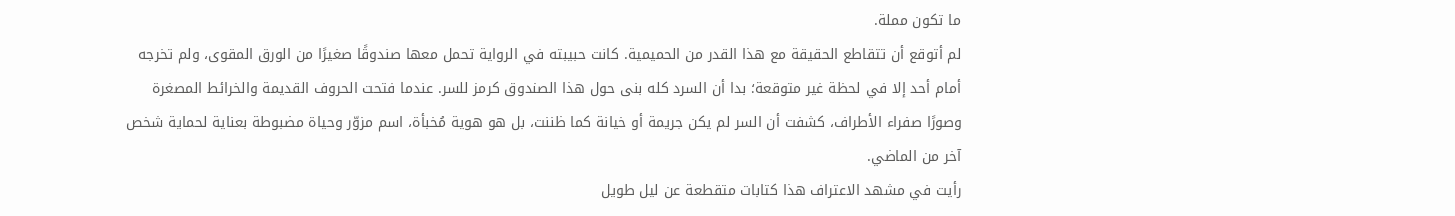ما تكون مملة.
لم أتوقع أن تتقاطع الحقيقة مع هذا القدر من الحميمية. كانت حبيبته في الرواية تحمل معها صندوقًا صغيرًا من الورق المقوى، ولم تخرجه أمام أحد إلا في لحظة غير متوقعة؛ بدا أن السرد كله بنى حول هذا الصندوق كرمز للسر. عندما فتحت الحروف القديمة والخرائط المصغرة وصورًا صفراء الأطراف، كشفت أن السر لم يكن جريمة أو خيانة كما ظننت، بل هو هوية مُخبأة، اسم مزوّر وحياة مضبوطة بعناية لحماية شخص آخر من الماضي.
رأيت في مشهد الاعتراف هذا كتابات متقطعة عن ليل طويل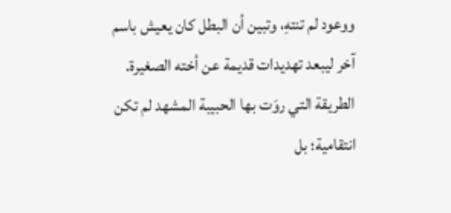ووعود لم تنتهِ، وتبين أن البطل كان يعيش باسم آخر ليبعد تهديدات قديمة عن أخته الصغيرة. الطريقة التي روَت بها الحبيبة المشهد لم تكن انتقامية؛ بل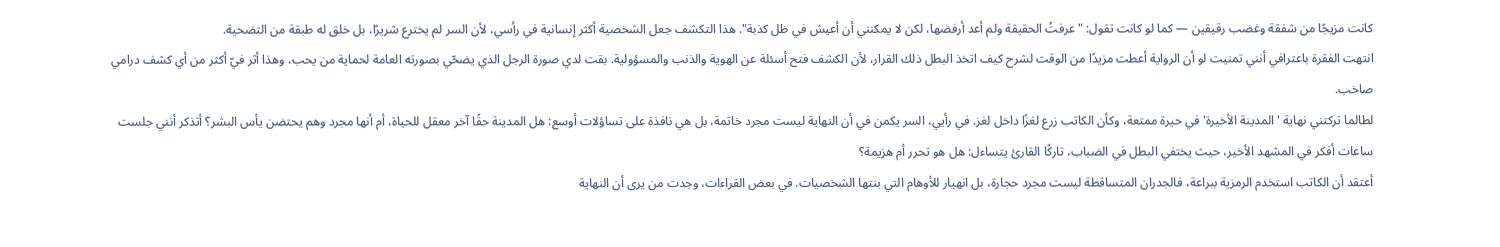كانت مزيجًا من شفقة وغضب رقيقين — كما لو كانت تقول: "عرفتُ الحقيقة ولم أعد أرفضها، لكن لا يمكنني أن أعيش في ظل كذبة". هذا التكشف جعل الشخصية أكثر إنسانية في رأسي، لأن السر لم يخترع شريرًا، بل خلق له طبقة من التضحية.
انتهت الفقرة باعترافي أنني تمنيت لو أن الرواية أعطت مزيدًا من الوقت لشرح كيف اتخذ البطل ذلك القرار، لأن الكشف فتح أسئلة عن الهوية والذنب والمسؤولية. بقت لدي صورة الرجل الذي يضحّي بصورته العامة لحماية من يحب، وهذا أثر فيّ أكثر من أي كشف درامي صاخب.
لطالما تركتني نهاية 'المدينة الأخيرة' في حيرة ممتعة، وكأن الكاتب زرع لغزًا داخل لغز. في رأيي، السر يكمن في أن النهاية ليست مجرد خاتمة، بل هي نافذة على تساؤلات أوسع: هل المدينة حقًا آخر معقل للحياة، أم أنها مجرد وهم يحتضن يأس البشر؟ أتذكر أنني جلست ساعات أفكر في المشهد الأخير، حيث يختفي البطل في الضباب، تاركًا القارئ يتساءل: هل هو تحرر أم هزيمة؟
أعتقد أن الكاتب استخدم الرمزية ببراعة، فالجدران المتساقطة ليست مجرد حجارة، بل انهيار للأوهام التي بنتها الشخصيات. في بعض القراءات، وجدت من يرى أن النهاية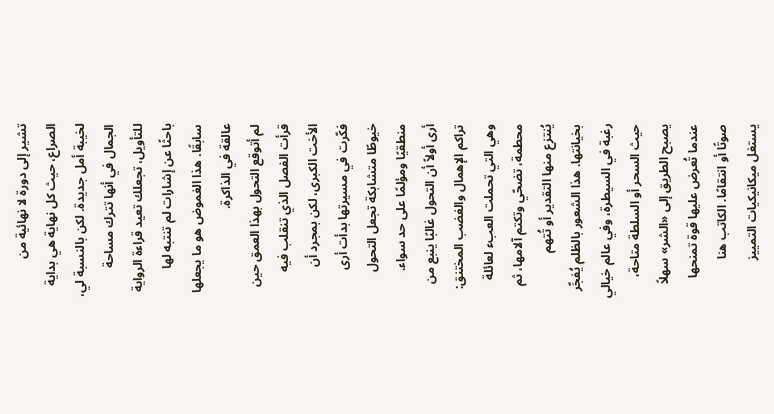تشير إلى دورة لا نهائية من الصراع، حيث كل نهاية هي بداية لخيبة أمل جديدة. لكن بالنسبة لي، الجمال في أنها تترك مساحة للتأويل، تجعلك تعيد قراءة الرواية باحثًا عن إشارات لم تنتبه لها سابقًا. هذا الغموض هو ما يجعلها عالقة في الذاكرة.
لم أتوقع التحول بهذا العمق حين قرأت الفصل الذي تنقلب فيه الأخت الكبرى، لكن بمجرد أن فكّرت في مسيرتها بدأت أرى خيوطًا متشابكة تجعل التحول منطقيًا ومؤلمًا على حد سواء.
أرى أولاً أن التحول غالبًا ينبع من تراكم الإهمال والغضب المختنق: وهي التي تحملت العبء لعائلة محطمة، تضحّي وتكتم آلامها، ثم يُنتزع منها التقدير أو تُتهم بخيانتها. هذا الشعور بالظلم يُفجِّر رغبة في السيطرة، وفي عالم خيالي حيث السحر أو السلطة متاحة، يصبح الطريق إلى «الشر» سهلاً عندما تُعرض عليها قوة تمنحها صوتًا أو انتقامًا. الكاتب هنا يستغل ميكانيكيات التمييز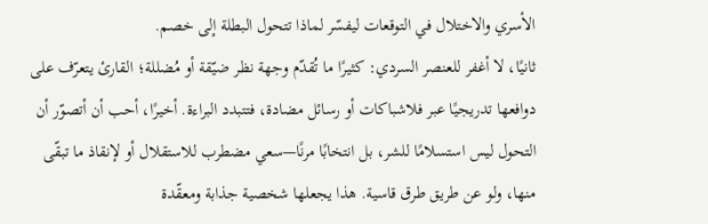الأسري والاختلال في التوقعات ليفسّر لماذا تتحول البطلة إلى خصم.
ثانيًا، لا أغفر للعنصر السردي: كثيرًا ما تُقدّم وجهة نظر ضيّقة أو مُضللة؛ القارئ يتعرّف على دوافعها تدريجيًا عبر فلاشباكات أو رسائل مضادة، فتتبدد البراءة. أخيرًا، أحب أن أتصوّر أن التحول ليس استسلامًا للشر، بل انتخابًا مرنًا—سعي مضطرب للاستقلال أو لإنقاذ ما تبقّى منها، ولو عن طريق طرق قاسية. هذا يجعلها شخصية جذابة ومعقّدة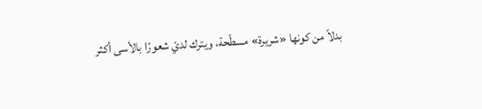بدلاً من كونها «شريرة» مسطّحة، ويترك لديّ شعورًا بالأسى أكثر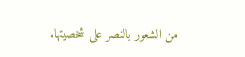من الشعور بالنصر على شخصيتها.